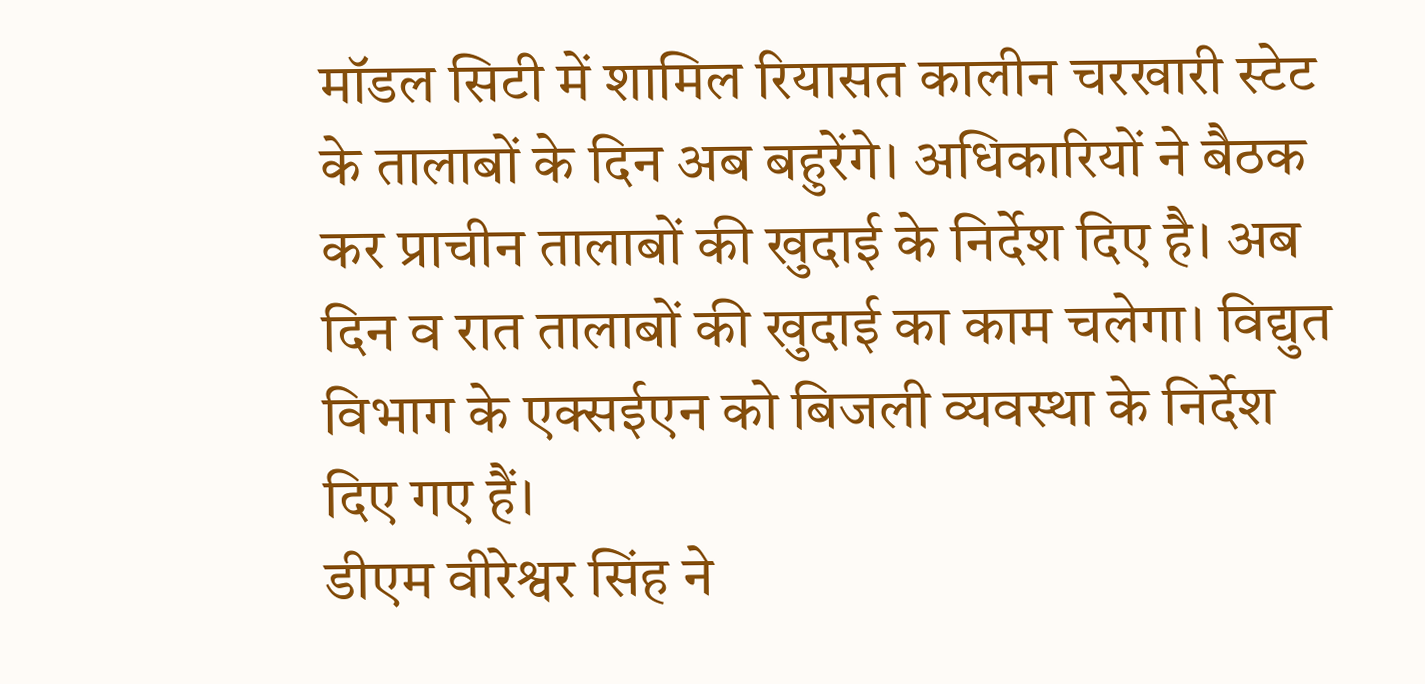मॉडल सिटी में शामिल रियासत कालीन चरखारी स्टेट के तालाबों के दिन अब बहुरेंगे। अधिकारियों ने बैठक कर प्राचीन तालाबों की खुदाई के निर्देश दिए है। अब दिन व रात तालाबों की खुदाई का काम चलेगा। विद्युत विभाग के एक्सईएन को बिजली व्यवस्था के निर्देश दिए गए हैं।
डीएम वीरेश्वर सिंह ने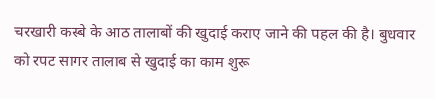चरखारी कस्बे के आठ तालाबों की खुदाई कराए जाने की पहल की है। बुधवार को रपट सागर तालाब से खुदाई का काम शुरू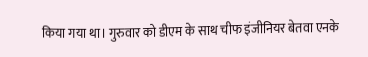किया गया था। गुरुवार को डीएम के साथ चीफ इंजीनियर बेतवा एनके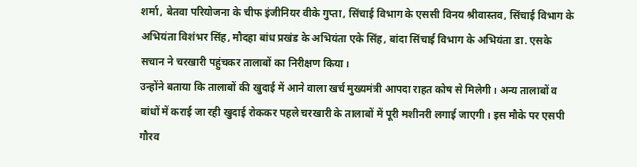शर्मा, बेतवा परियोजना के चीफ इंजीनियर वीके गुप्ता, सिंचाई विभाग के एससी विनय श्रीवास्तव, सिंचाई विभाग के अभियंता विशंभर सिंह, मौदहा बांध प्रखंड के अभियंता एके सिंह, बांदा सिंचाई विभाग के अभियंता डा. एसके सचान ने चरखारी पहुंचकर तालाबों का निरीक्षण किया।
उन्होंने बताया कि तालाबों की खुदाई में आने वाला खर्च मुख्यमंत्री आपदा राहत कोष से मिलेगी। अन्य तालाबों व बांधों में कराई जा रही खुदाई रोककर पहले चरखारी के तालाबों में पूरी मशीनरी लगाई जाएगी। इस मौके पर एसपी गौरव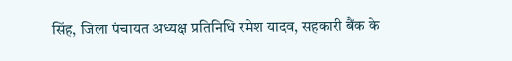सिंह, जिला पंचायत अध्यक्ष प्रतिनिधि रमेश यादव, सहकारी बैंक के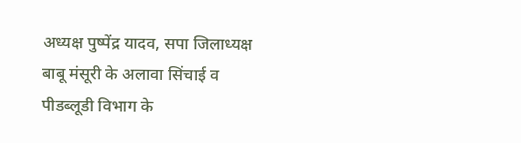अध्यक्ष पुष्पेंद्र यादव, सपा जिलाध्यक्ष बाबू मंसूरी के अलावा सिंचाई व पीडब्लूडी विभाग के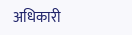अधिकारी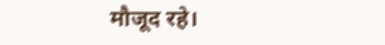मौजूद रहे।